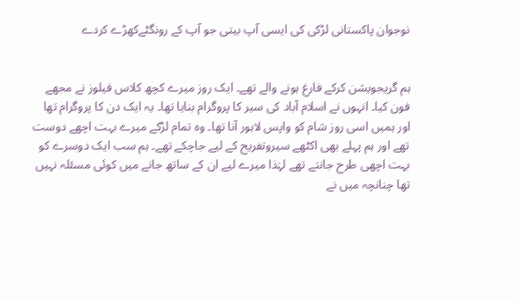نوجوان پاکستانی لڑکی کی ایسی آپ بیتی جو آپ کے رونگٹےکھڑے کردے


ہم گریجویشن کرکے فارغ ہونے والے تھے۔ ایک روز میرے کچھ کلاس فیلوز نے مجھے فون کیا۔ انہوں نے اسلام آباد کی سیر کا پروگرام بنایا تھا۔ یہ ایک دن کا پروگرام تھا اور ہمیں اسی روز شام کو واپس لاہور آنا تھا۔ وہ تمام لڑکے میرے بہت اچھے دوست تھے اور ہم پہلے بھی اکٹھے سیروتفریح کے لیے جاچکے تھے۔ ہم سب ایک دوسرے کو بہت اچھی طرح جانتے تھے لہٰذا میرے لیے ان کے ساتھ جانے میں کوئی مسئلہ نہیں تھا چنانچہ میں نے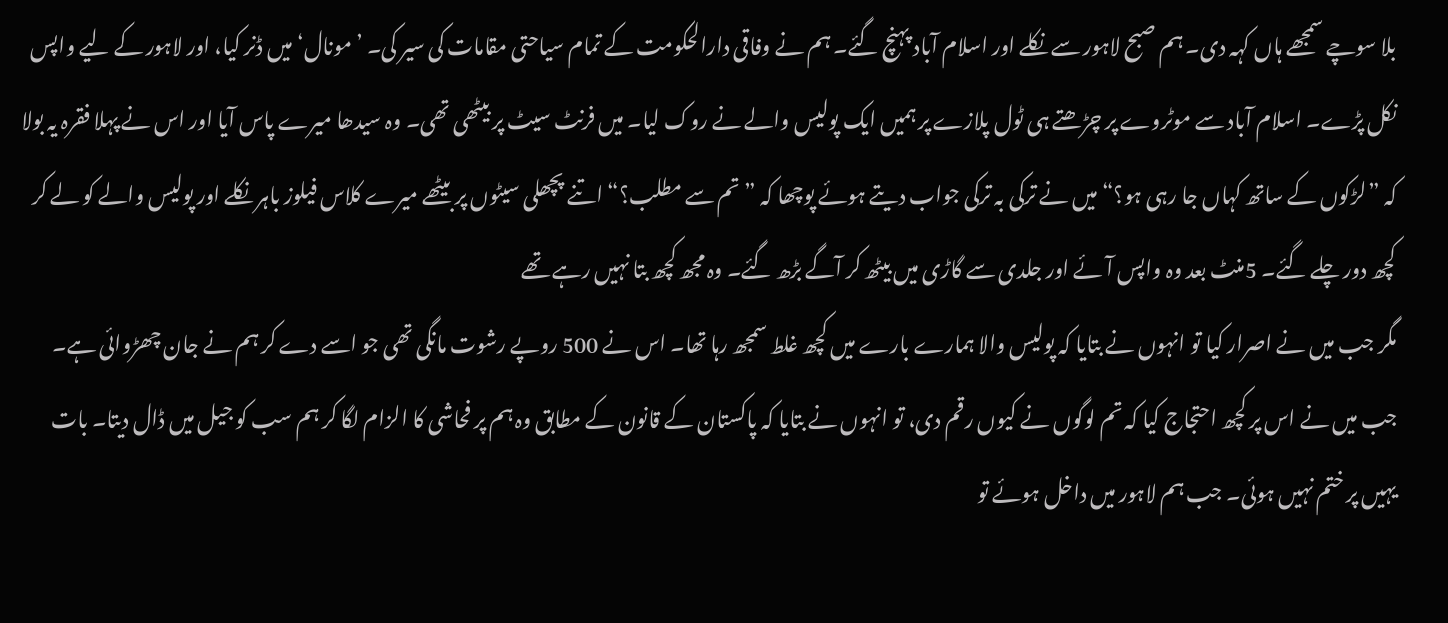بلا سوچے سمجھے ہاں کہہ دی۔ ہم صبح لاہور سے نکلے اور اسلام آباد پہنچ گئے۔ ہم نے وفاقی دارالحکومت کے تمام سیاحتی مقامات کی سیر کی۔ ’مونال‘ میں ڈنر کیا، اور لاہور کے لیے واپس نکل پڑے۔ اسلام آباد سے موٹروے پر چڑھتے ہی ٹول پلازے پر ہمیں ایک پولیس والے نے روک لیا۔ میں فرنٹ سیٹ پر بیٹھی تھی۔ وہ سیدھا میرے پاس آیا اور اس نے پہلا فقرہ یہ بولا کہ ”لڑکوں کے ساتھ کہاں جا رہی ہو؟“میں نے ترکی بہ ترکی جواب دیتے ہوئے پوچھا کہ ”تم سے مطلب؟“ اتنے پچھلی سیٹوں پر بیٹھے میرے کلاس فیلوز باہر نکلے اور پولیس والے کو لے کر کچھ دور چلے گئے۔ 5منٹ بعد وہ واپس آئے اور جلدی سے گاڑی میں بیٹھ کر آگے بڑھ گئے۔ وہ مجھ کچھ بتا نہیں رہے تھے
مگر جب میں نے اصرار کیا تو انہوں نے بتایا کہ پولیس والا ہمارے بارے میں کچھ غلط سمجھ رہا تھا۔ اس نے 500 روپے رشوت مانگی تھی جو اسے دے کر ہم نے جان چھڑوائی ہے۔ جب میں نے اس پر کچھ احتجاج کیا کہ تم لوگوں نے کیوں رقم دی، تو انہوں نے بتایا کہ پاکستان کے قانون کے مطابق وہ ہم پر فحاشی کا الزام لگا کر ہم سب کو جیل میں ڈال دیتا۔ بات یہیں پر ختم نہیں ہوئی۔ جب ہم لاہور میں داخل ہوئے تو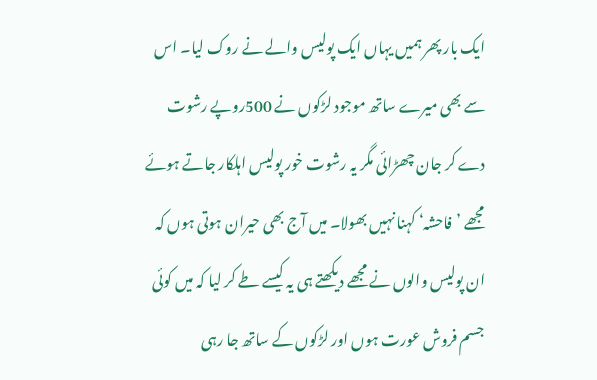ایک بار پھر ہمیں یہاں ایک پولیس والے نے روک لیا۔ اس سے بھی میرے ساتھ موجود لڑکوں نے 500روپے رشوت دے کر جان چھڑائی مگر یہ رشوت خور پولیس اہلکار جاتے ہوئے مجھے ’فاحشہ‘ کہنا نہیں بھولا۔ میں آج بھی حیران ہوتی ہوں کہ ان پولیس والوں نے مجھے دیکھتے ہی یہ کیسے طے کر لیا کہ میں کوئی جسم فروش عورت ہوں اور لڑکوں کے ساتھ جا رہی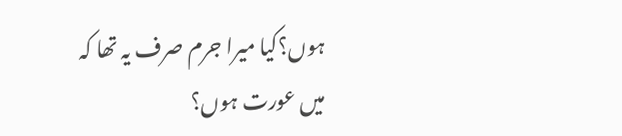ہوں؟کیا میرا جرم صرف یہ تھا کہ میں عورت ہوں؟